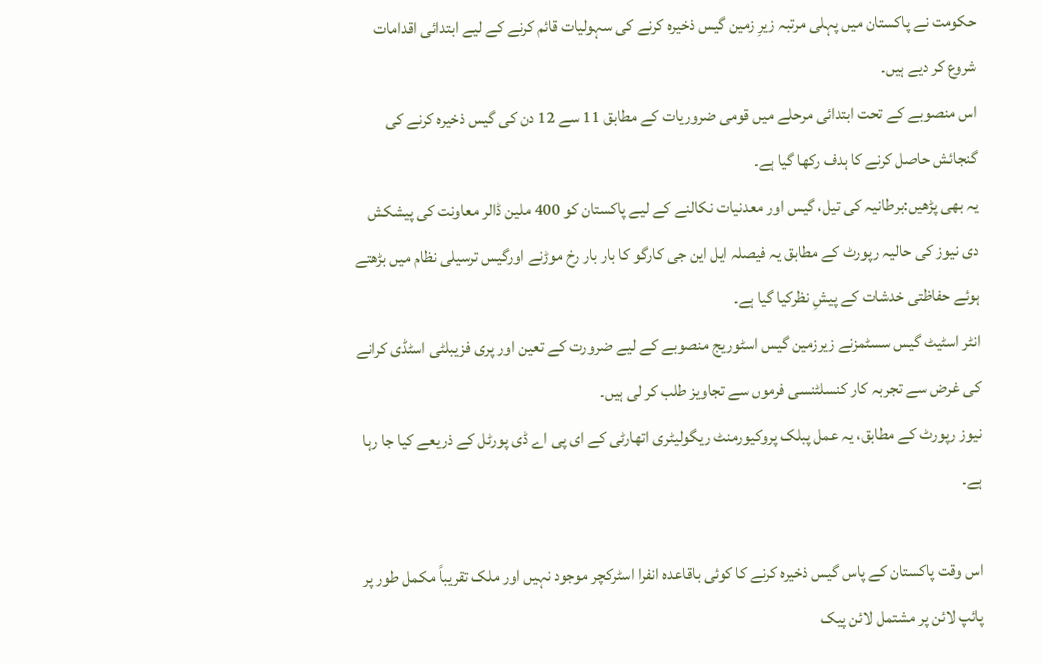حکومت نے پاکستان میں پہلی مرتبہ زیرِ زمین گیس ذخیرہ کرنے کی سہولیات قائم کرنے کے لیے ابتدائی اقدامات شروع کر دیے ہیں۔
اس منصوبے کے تحت ابتدائی مرحلے میں قومی ضروریات کے مطابق 11 سے 12 دن کی گیس ذخیرہ کرنے کی گنجائش حاصل کرنے کا ہدف رکھا گیا ہے۔
یہ بھی پڑھیں:برطانیہ کی تیل، گیس اور معدنیات نکالنے کے لیے پاکستان کو 400 ملین ڈالر معاونت کی پیشکش
دی نیوز کی حالیہ رپورٹ کے مطابق یہ فیصلہ ایل این جی کارگو کا بار بار رخ موڑنے اورگیس ترسیلی نظام میں بڑھتے ہوئے حفاظتی خدشات کے پیشِ نظرکیا گیا ہے۔
انٹر اسٹیٹ گیس سسٹمزنے زیرزمین گیس اسٹوریج منصوبے کے لیے ضرورت کے تعین اور پری فزیبلٹی اسٹڈی کرانے کی غرض سے تجربہ کار کنسلٹنسی فرموں سے تجاویز طلب کر لی ہیں۔
نیوز رپورٹ کے مطابق، یہ عمل پبلک پروکیورمنٹ ریگولیٹری اتھارٹی کے ای پی اے ڈی پورٹل کے ذریعے کیا جا رہا ہے۔

اس وقت پاکستان کے پاس گیس ذخیرہ کرنے کا کوئی باقاعدہ انفرا اسٹرکچر موجود نہیں اور ملک تقریباً مکمل طور پر پائپ لائن پر مشتمل لائن پیک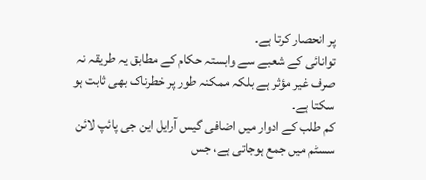پر انحصار کرتا ہے۔
توانائی کے شعبے سے وابستہ حکام کے مطابق یہ طریقہ نہ صرف غیر مؤثر ہے بلکہ ممکنہ طور پر خطرناک بھی ثابت ہو سکتا ہے۔
کم طلب کے ادوار میں اضافی گیس آرایل این جی پائپ لائن سسٹم میں جمع ہوجاتی ہے، جس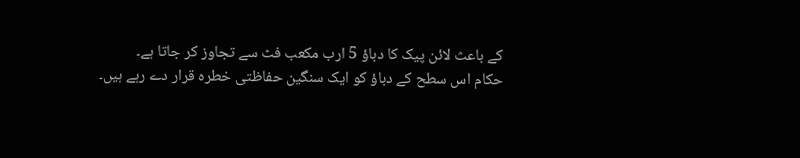کے باعث لائن پیک کا دباؤ 5 ارب مکعب فٹ سے تجاوز کر جاتا ہے۔
حکام اس سطح کے دباؤ کو ایک سنگین حفاظتی خطرہ قرار دے رہے ہیں۔